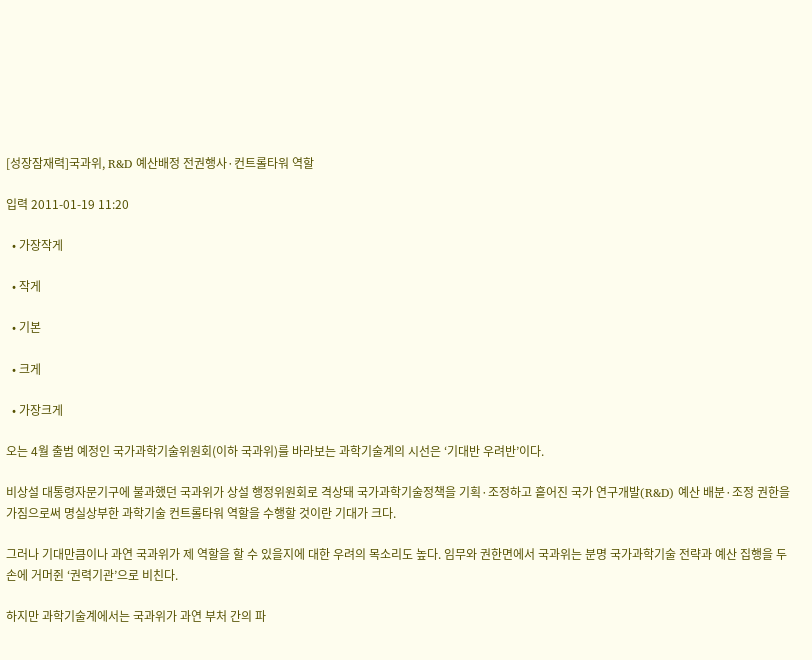[성장잠재력]국과위, R&D 예산배정 전권행사·컨트롤타워 역할

입력 2011-01-19 11:20

  • 가장작게

  • 작게

  • 기본

  • 크게

  • 가장크게

오는 4월 출범 예정인 국가과학기술위원회(이하 국과위)를 바라보는 과학기술계의 시선은 ‘기대반 우려반’이다.

비상설 대통령자문기구에 불과했던 국과위가 상설 행정위원회로 격상돼 국가과학기술정책을 기획·조정하고 흩어진 국가 연구개발(R&D) 예산 배분·조정 권한을 가짐으로써 명실상부한 과학기술 컨트롤타워 역할을 수행할 것이란 기대가 크다.

그러나 기대만큼이나 과연 국과위가 제 역할을 할 수 있을지에 대한 우려의 목소리도 높다. 임무와 권한면에서 국과위는 분명 국가과학기술 전략과 예산 집행을 두 손에 거머쥔 ‘권력기관’으로 비친다.

하지만 과학기술계에서는 국과위가 과연 부처 간의 파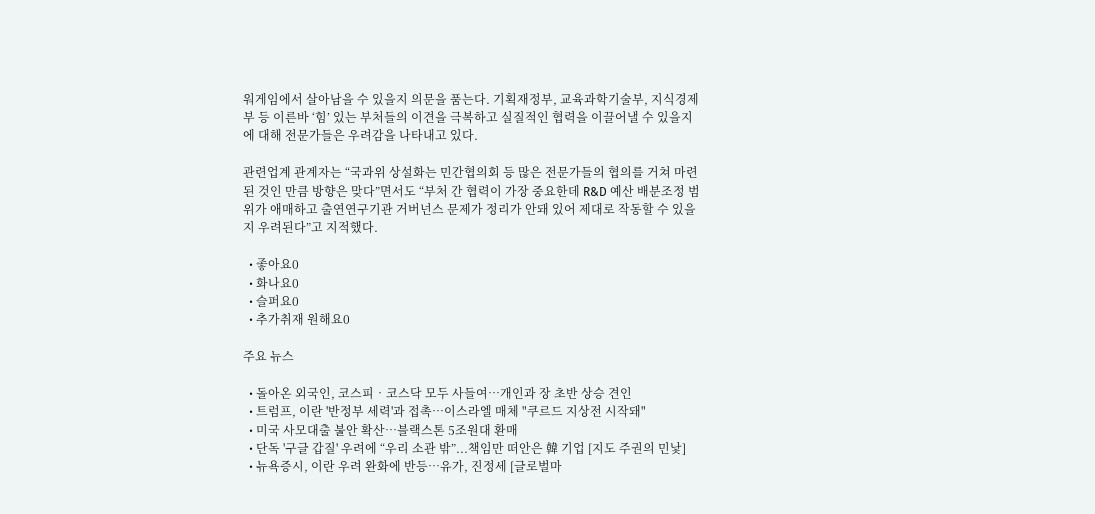워게임에서 살아남을 수 있을지 의문을 품는다. 기획재정부, 교육과학기술부, 지식경제부 등 이른바 ‘힘’ 있는 부처들의 이견을 극복하고 실질적인 협력을 이끌어낼 수 있을지에 대해 전문가들은 우려감을 나타내고 있다.

관련업계 관계자는 “국과위 상설화는 민간협의회 등 많은 전문가들의 협의를 거쳐 마련된 것인 만큼 방향은 맞다”면서도 “부처 간 협력이 가장 중요한데 R&D 예산 배분조정 범위가 애매하고 출연연구기관 거버넌스 문제가 정리가 안돼 있어 제대로 작동할 수 있을지 우려된다”고 지적했다.

  • 좋아요0
  • 화나요0
  • 슬퍼요0
  • 추가취재 원해요0

주요 뉴스

  • 돌아온 외국인, 코스피‧코스닥 모두 사들여…개인과 장 초반 상승 견인
  • 트럼프, 이란 '반정부 세력'과 접촉⋯이스라엘 매체 "쿠르드 지상전 시작돼"
  • 미국 사모대출 불안 확산…블랙스톤 5조원대 환매
  • 단독 '구글 갑질' 우려에 “우리 소관 밖”...책임만 떠안은 韓 기업 [지도 주권의 민낯]
  • 뉴욕증시, 이란 우려 완화에 반등…유가, 진정세 [글로벌마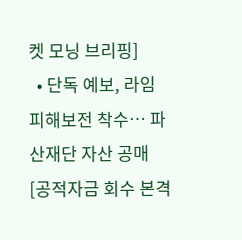켓 모닝 브리핑]
  • 단독 예보, 라임 피해보전 착수⋯ 파산재단 자산 공매 [공적자금 회수 본격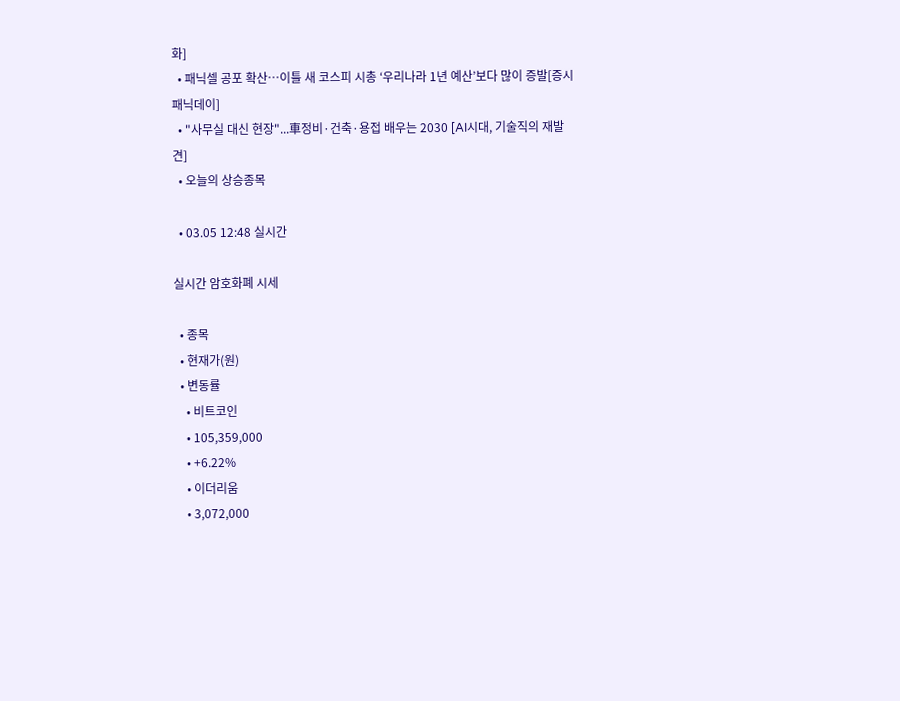화]
  • 패닉셀 공포 확산…이틀 새 코스피 시총 ‘우리나라 1년 예산’보다 많이 증발[증시 패닉데이]
  • "사무실 대신 현장"...車정비·건축·용접 배우는 2030 [AI시대, 기술직의 재발견]
  • 오늘의 상승종목

  • 03.05 12:48 실시간

실시간 암호화폐 시세

  • 종목
  • 현재가(원)
  • 변동률
    • 비트코인
    • 105,359,000
    • +6.22%
    • 이더리움
    • 3,072,000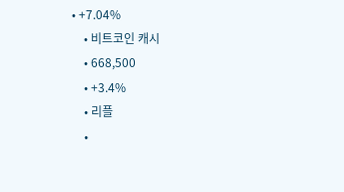• +7.04%
    • 비트코인 캐시
    • 668,500
    • +3.4%
    • 리플
    •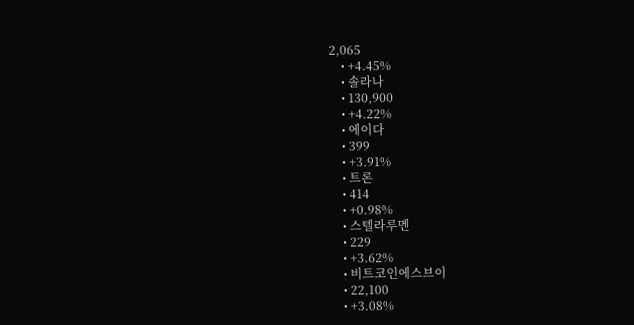2,065
    • +4.45%
    • 솔라나
    • 130,900
    • +4.22%
    • 에이다
    • 399
    • +3.91%
    • 트론
    • 414
    • +0.98%
    • 스텔라루멘
    • 229
    • +3.62%
    • 비트코인에스브이
    • 22,100
    • +3.08%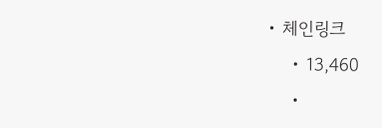• 체인링크
    • 13,460
    •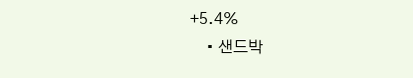+5.4%
    • 샌드박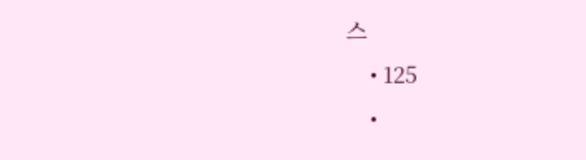스
    • 125
    •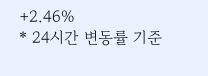+2.46%
* 24시간 변동률 기준